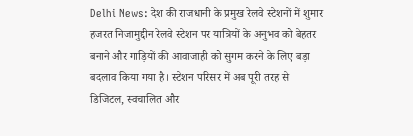Delhi News: देश की राजधानी के प्रमुख रेलवे स्टेशनों में शुमार हजरत निजामुद्दीन रेलवे स्टेशन पर यात्रियों के अनुभव को बेहतर बनाने और गाड़ियों की आवाजाही को सुगम करने के लिए बड़ा बदलाव किया गया है। स्टेशन परिसर में अब पूरी तरह से डिजिटल, स्वचालित और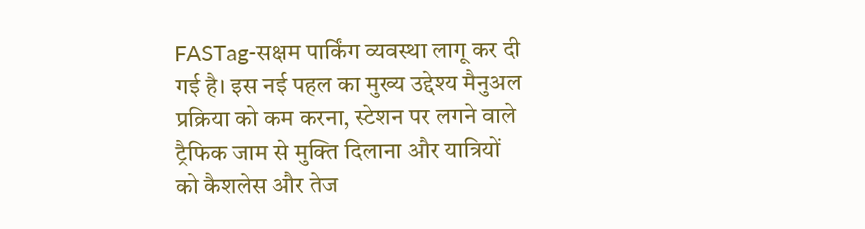FASTag-सक्षम पार्किंग व्यवस्था लागू कर दी गई है। इस नई पहल का मुख्य उद्देश्य मैनुअल प्रक्रिया को कम करना, स्टेशन पर लगने वाले ट्रैफिक जाम से मुक्ति दिलाना और यात्रियों को कैशलेस और तेज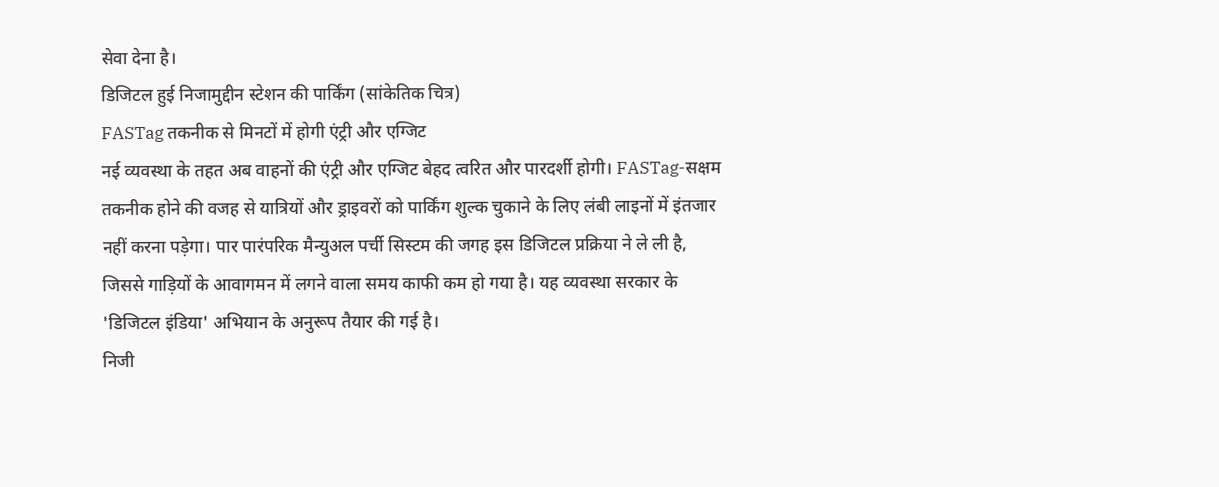सेवा देना है।
डिजिटल हुई निजामुद्दीन स्टेशन की पार्किंग (सांकेतिक चित्र)
FASTag तकनीक से मिनटों में होगी एंट्री और एग्जिट
नई व्यवस्था के तहत अब वाहनों की एंट्री और एग्जिट बेहद त्वरित और पारदर्शी होगी। FASTag-सक्षम तकनीक होने की वजह से यात्रियों और ड्राइवरों को पार्किंग शुल्क चुकाने के लिए लंबी लाइनों में इंतजार नहीं करना पड़ेगा। पार पारंपरिक मैन्युअल पर्ची सिस्टम की जगह इस डिजिटल प्रक्रिया ने ले ली है, जिससे गाड़ियों के आवागमन में लगने वाला समय काफी कम हो गया है। यह व्यवस्था सरकार के 'डिजिटल इंडिया' अभियान के अनुरूप तैयार की गई है।
निजी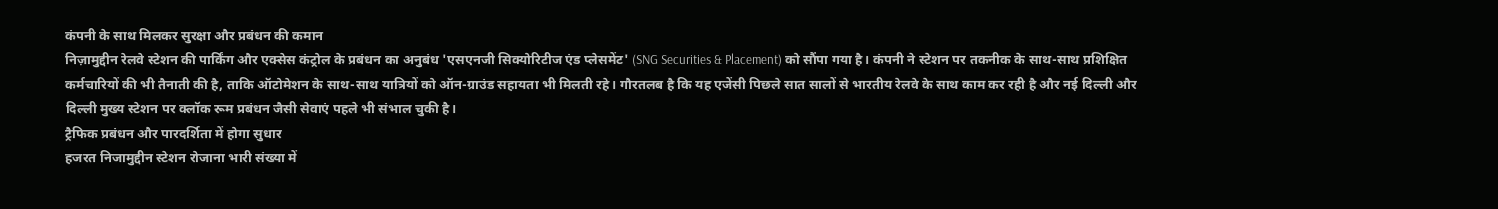कंपनी के साथ मिलकर सुरक्षा और प्रबंधन की कमान
निज़ामुद्दीन रेलवे स्टेशन की पार्किंग और एक्सेस कंट्रोल के प्रबंधन का अनुबंध 'एसएनजी सिक्योरिटीज एंड प्लेसमेंट' (SNG Securities & Placement) को सौंपा गया है। कंपनी ने स्टेशन पर तकनीक के साथ-साथ प्रशिक्षित कर्मचारियों की भी तैनाती की है, ताकि ऑटोमेशन के साथ-साथ यात्रियों को ऑन-ग्राउंड सहायता भी मिलती रहे। गौरतलब है कि यह एजेंसी पिछले सात सालों से भारतीय रेलवे के साथ काम कर रही है और नई दिल्ली और दिल्ली मुख्य स्टेशन पर क्लॉक रूम प्रबंधन जैसी सेवाएं पहले भी संभाल चुकी है।
ट्रैफिक प्रबंधन और पारदर्शिता में होगा सुधार
हजरत निजामुद्दीन स्टेशन रोजाना भारी संख्या में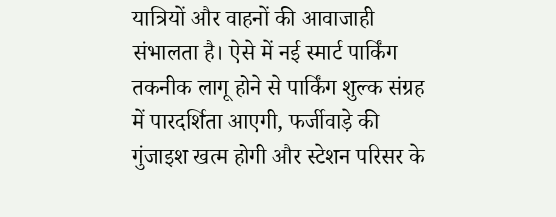यात्रियों और वाहनों की आवाजाही संभालता है। ऐसे में नई स्मार्ट पार्किंग तकनीक लागू होने से पार्किंग शुल्क संग्रह में पारदर्शिता आएगी, फर्जीवाड़े की गुंजाइश खत्म होगी और स्टेशन परिसर के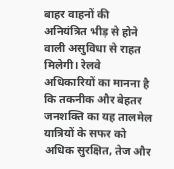बाहर वाहनों की अनियंत्रित भीड़ से होने वाली असुविधा से राहत मिलेगी। रेलवे अधिकारियों का मानना है कि तकनीक और बेहतर जनशक्ति का यह तालमेल यात्रियों के सफर को अधिक सुरक्षित, तेज और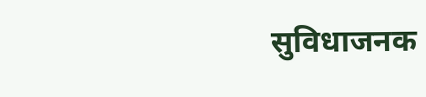सुविधाजनक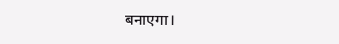बनाएगा।